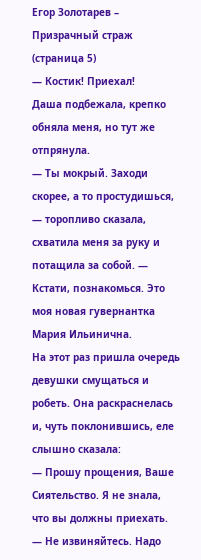Егор Золотарев – Призрачный страж (страница 5)
— Костик! Приехал!
Даша подбежала, крепко обняла меня, но тут же отпрянула.
— Ты мокрый. Заходи скорее, а то простудишься, — торопливо сказала, схватила меня за руку и потащила за собой. — Кстати, познакомься. Это моя новая гувернантка Мария Ильинична.
На этот раз пришла очередь девушки смущаться и робеть. Она раскраснелась и, чуть поклонившись, еле слышно сказала:
— Прошу прощения, Ваше Сиятельство. Я не знала, что вы должны приехать.
— Не извиняйтесь. Надо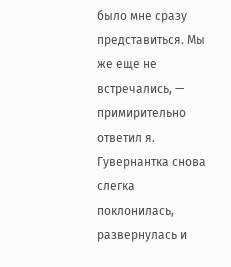было мне сразу представиться. Мы же еще не встречались, — примирительно ответил я.
Гувернантка снова слегка поклонилась, развернулась и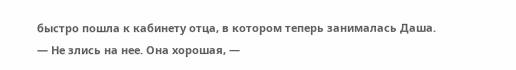быстро пошла к кабинету отца, в котором теперь занималась Даша.
— Не злись на нее. Она хорошая, —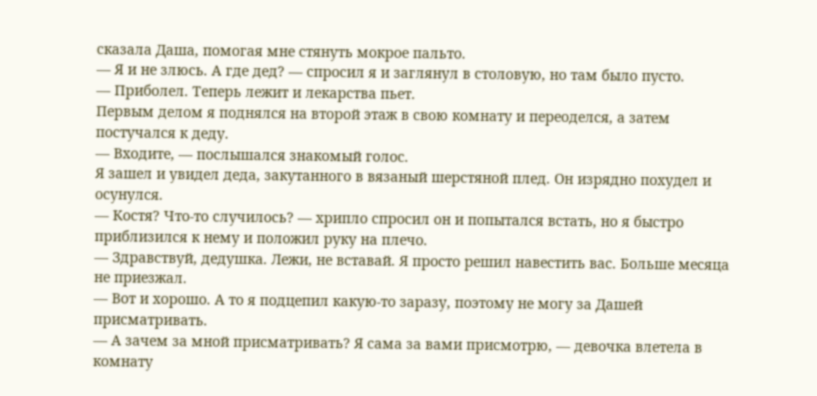сказала Даша, помогая мне стянуть мокрое пальто.
— Я и не злюсь. А где дед? — спросил я и заглянул в столовую, но там было пусто.
— Приболел. Теперь лежит и лекарства пьет.
Первым делом я поднялся на второй этаж в свою комнату и переоделся, а затем постучался к деду.
— Входите, — послышался знакомый голос.
Я зашел и увидел деда, закутанного в вязаный шерстяной плед. Он изрядно похудел и осунулся.
— Костя? Что-то случилось? — хрипло спросил он и попытался встать, но я быстро приблизился к нему и положил руку на плечо.
— Здравствуй, дедушка. Лежи, не вставай. Я просто решил навестить вас. Больше месяца не приезжал.
— Вот и хорошо. А то я подцепил какую-то заразу, поэтому не могу за Дашей присматривать.
— А зачем за мной присматривать? Я сама за вами присмотрю, — девочка влетела в комнату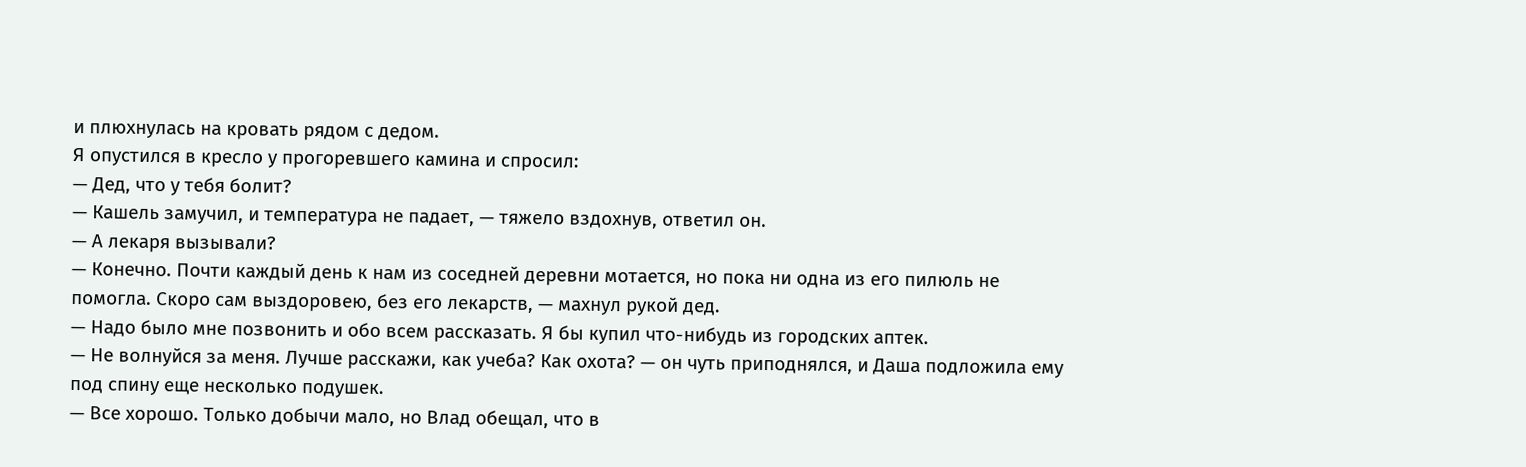и плюхнулась на кровать рядом с дедом.
Я опустился в кресло у прогоревшего камина и спросил:
— Дед, что у тебя болит?
— Кашель замучил, и температура не падает, — тяжело вздохнув, ответил он.
— А лекаря вызывали?
— Конечно. Почти каждый день к нам из соседней деревни мотается, но пока ни одна из его пилюль не помогла. Скоро сам выздоровею, без его лекарств, — махнул рукой дед.
— Надо было мне позвонить и обо всем рассказать. Я бы купил что-нибудь из городских аптек.
— Не волнуйся за меня. Лучше расскажи, как учеба? Как охота? — он чуть приподнялся, и Даша подложила ему под спину еще несколько подушек.
— Все хорошо. Только добычи мало, но Влад обещал, что в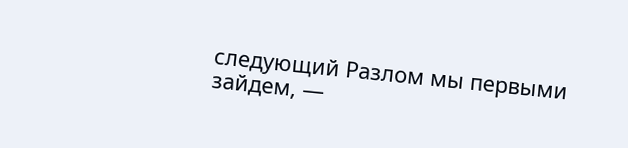следующий Разлом мы первыми зайдем, —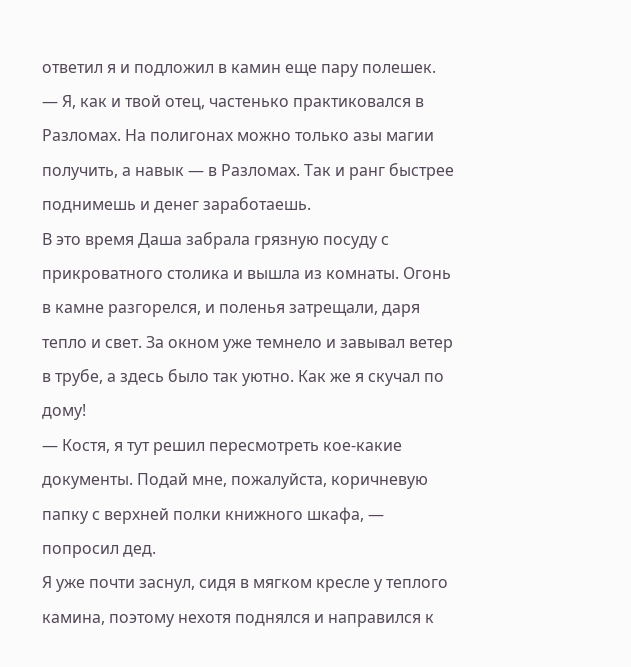ответил я и подложил в камин еще пару полешек.
— Я, как и твой отец, частенько практиковался в Разломах. На полигонах можно только азы магии получить, а навык — в Разломах. Так и ранг быстрее поднимешь и денег заработаешь.
В это время Даша забрала грязную посуду с прикроватного столика и вышла из комнаты. Огонь в камне разгорелся, и поленья затрещали, даря тепло и свет. За окном уже темнело и завывал ветер в трубе, а здесь было так уютно. Как же я скучал по дому!
— Костя, я тут решил пересмотреть кое-какие документы. Подай мне, пожалуйста, коричневую папку с верхней полки книжного шкафа, — попросил дед.
Я уже почти заснул, сидя в мягком кресле у теплого камина, поэтому нехотя поднялся и направился к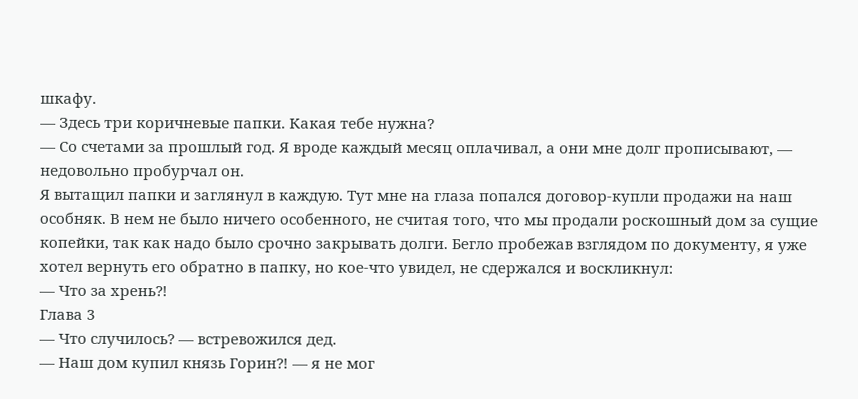шкафу.
— Здесь три коричневые папки. Какая тебе нужна?
— Со счетами за прошлый год. Я вроде каждый месяц оплачивал, а они мне долг прописывают, — недовольно пробурчал он.
Я вытащил папки и заглянул в каждую. Тут мне на глаза попался договор-купли продажи на наш особняк. В нем не было ничего особенного, не считая того, что мы продали роскошный дом за сущие копейки, так как надо было срочно закрывать долги. Бегло пробежав взглядом по документу, я уже хотел вернуть его обратно в папку, но кое-что увидел, не сдержался и воскликнул:
— Что за хрень⁈
Глава 3
— Что случилось? — встревожился дед.
— Наш дом купил князь Горин⁈ — я не мог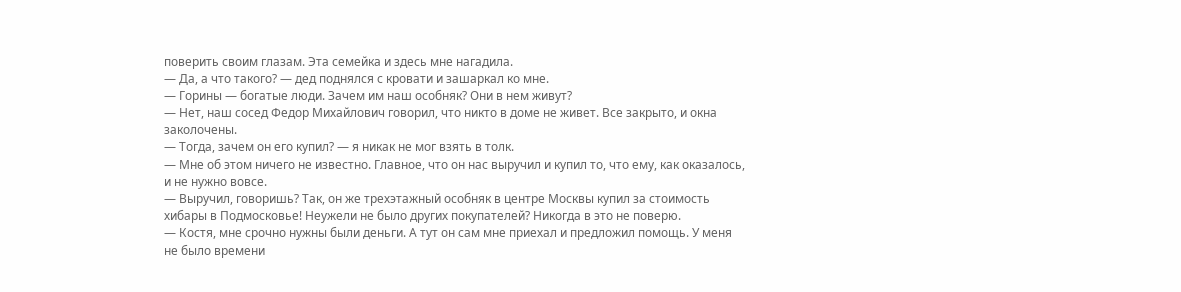поверить своим глазам. Эта семейка и здесь мне нагадила.
— Да, а что такого? — дед поднялся с кровати и зашаркал ко мне.
— Горины — богатые люди. Зачем им наш особняк? Они в нем живут?
— Нет, наш сосед Федор Михайлович говорил, что никто в доме не живет. Все закрыто, и окна заколочены.
— Тогда, зачем он его купил? — я никак не мог взять в толк.
— Мне об этом ничего не известно. Главное, что он нас выручил и купил то, что ему, как оказалось, и не нужно вовсе.
— Выручил, говоришь? Так, он же трехэтажный особняк в центре Москвы купил за стоимость хибары в Подмосковье! Неужели не было других покупателей? Никогда в это не поверю.
— Костя, мне срочно нужны были деньги. А тут он сам мне приехал и предложил помощь. У меня не было времени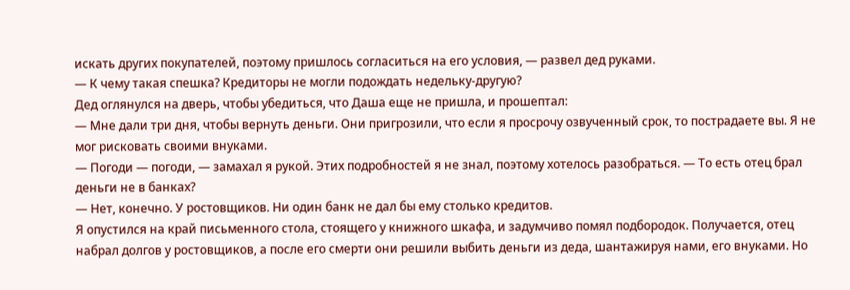искать других покупателей, поэтому пришлось согласиться на его условия, — развел дед руками.
— К чему такая спешка? Кредиторы не могли подождать недельку-другую?
Дед оглянулся на дверь, чтобы убедиться, что Даша еще не пришла, и прошептал:
— Мне дали три дня, чтобы вернуть деньги. Они пригрозили, что если я просрочу озвученный срок, то пострадаете вы. Я не мог рисковать своими внуками.
— Погоди — погоди, — замахал я рукой. Этих подробностей я не знал, поэтому хотелось разобраться. — То есть отец брал деньги не в банках?
— Нет, конечно. У ростовщиков. Ни один банк не дал бы ему столько кредитов.
Я опустился на край письменного стола, стоящего у книжного шкафа, и задумчиво помял подбородок. Получается, отец набрал долгов у ростовщиков, а после его смерти они решили выбить деньги из деда, шантажируя нами, его внуками. Но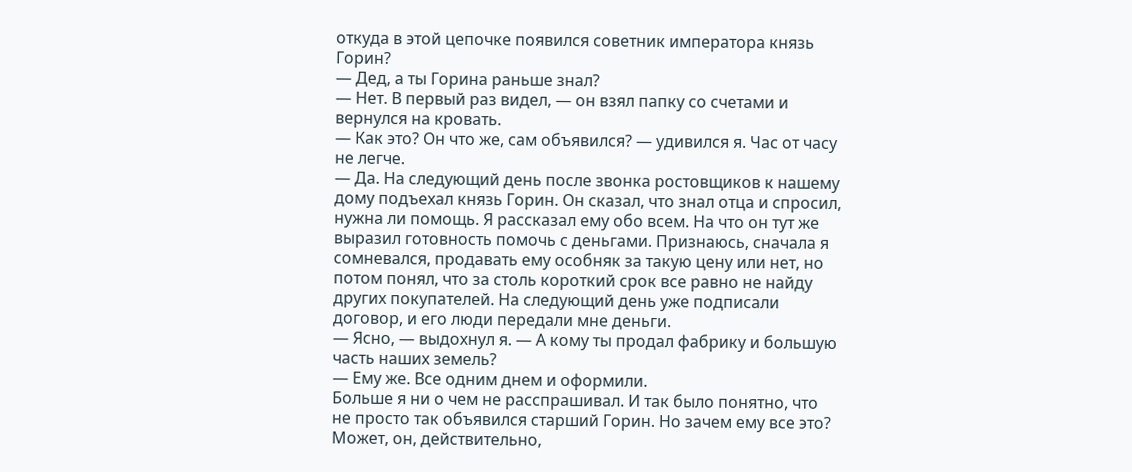откуда в этой цепочке появился советник императора князь Горин?
— Дед, а ты Горина раньше знал?
— Нет. В первый раз видел, — он взял папку со счетами и вернулся на кровать.
— Как это? Он что же, сам объявился? — удивился я. Час от часу не легче.
— Да. На следующий день после звонка ростовщиков к нашему дому подъехал князь Горин. Он сказал, что знал отца и спросил, нужна ли помощь. Я рассказал ему обо всем. На что он тут же выразил готовность помочь с деньгами. Признаюсь, сначала я сомневался, продавать ему особняк за такую цену или нет, но потом понял, что за столь короткий срок все равно не найду других покупателей. На следующий день уже подписали договор, и его люди передали мне деньги.
— Ясно, — выдохнул я. — А кому ты продал фабрику и большую часть наших земель?
— Ему же. Все одним днем и оформили.
Больше я ни о чем не расспрашивал. И так было понятно, что не просто так объявился старший Горин. Но зачем ему все это? Может, он, действительно,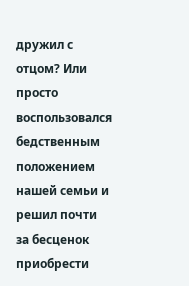дружил с отцом? Или просто воспользовался бедственным положением нашей семьи и решил почти за бесценок приобрести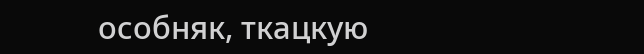особняк, ткацкую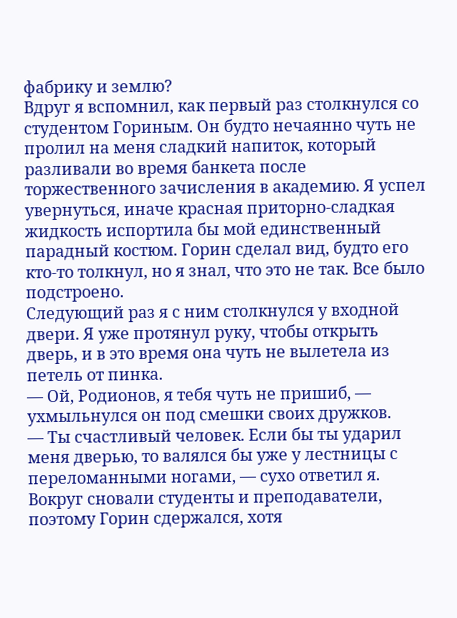фабрику и землю?
Вдруг я вспомнил, как первый раз столкнулся со студентом Гориным. Он будто нечаянно чуть не пролил на меня сладкий напиток, который разливали во время банкета после торжественного зачисления в академию. Я успел увернуться, иначе красная приторно-сладкая жидкость испортила бы мой единственный парадный костюм. Горин сделал вид, будто его кто-то толкнул, но я знал, что это не так. Все было подстроено.
Следующий раз я с ним столкнулся у входной двери. Я уже протянул руку, чтобы открыть дверь, и в это время она чуть не вылетела из петель от пинка.
— Ой, Родионов, я тебя чуть не пришиб, — ухмыльнулся он под смешки своих дружков.
— Ты счастливый человек. Если бы ты ударил меня дверью, то валялся бы уже у лестницы с переломанными ногами, — сухо ответил я.
Вокруг сновали студенты и преподаватели, поэтому Горин сдержался, хотя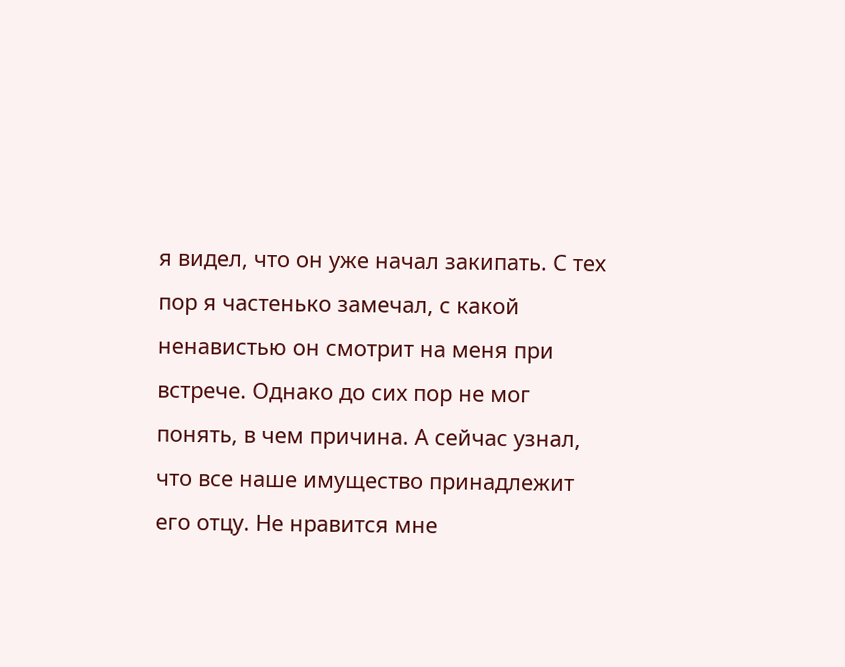я видел, что он уже начал закипать. С тех пор я частенько замечал, с какой ненавистью он смотрит на меня при встрече. Однако до сих пор не мог понять, в чем причина. А сейчас узнал, что все наше имущество принадлежит его отцу. Не нравится мне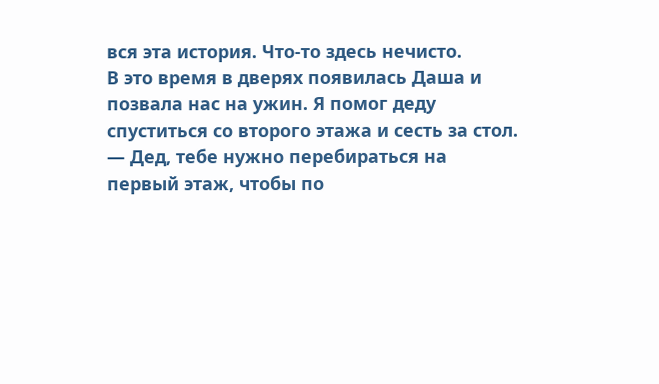вся эта история. Что-то здесь нечисто.
В это время в дверях появилась Даша и позвала нас на ужин. Я помог деду спуститься со второго этажа и сесть за стол.
— Дед, тебе нужно перебираться на первый этаж, чтобы по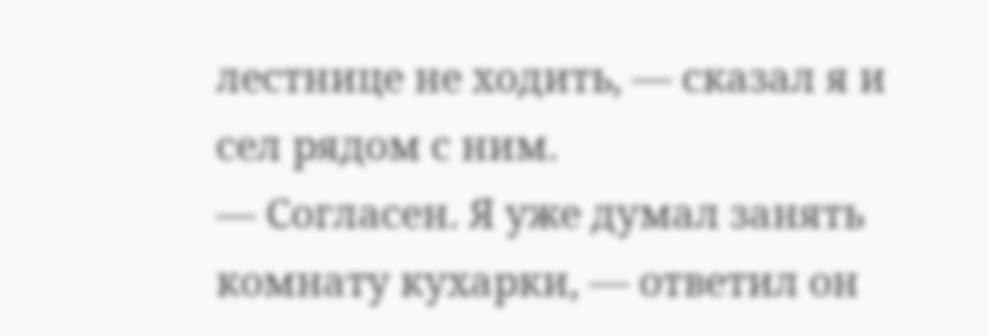лестнице не ходить, — сказал я и сел рядом с ним.
— Согласен. Я уже думал занять комнату кухарки, — ответил он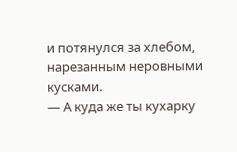и потянулся за хлебом, нарезанным неровными кусками.
— А куда же ты кухарку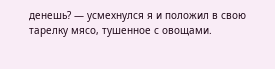денешь? — усмехнулся я и положил в свою тарелку мясо, тушенное с овощами.